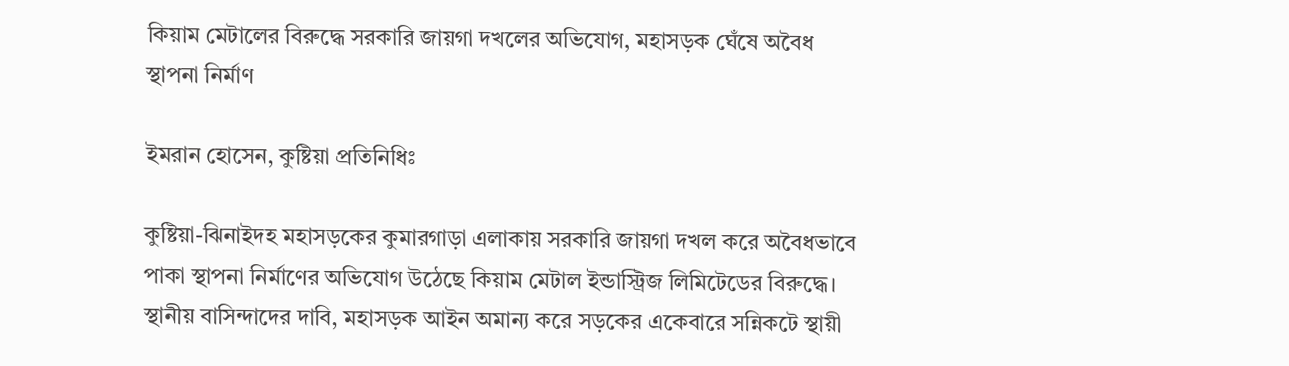কিয়াম মেটালের বিরুদ্ধে সরকারি জায়গা দখলের অভিযোগ, মহাসড়ক ঘেঁষে অবৈধ স্থাপনা নির্মাণ

ইমরান হোসেন, কুষ্টিয়া প্রতিনিধিঃ

কুষ্টিয়া-ঝিনাইদহ মহাসড়কের কুমারগাড়া এলাকায় সরকারি জায়গা দখল করে অবৈধভাবে পাকা স্থাপনা নির্মাণের অভিযোগ উঠেছে কিয়াম মেটাল ইন্ডাস্ট্রিজ লিমিটেডের বিরুদ্ধে। স্থানীয় বাসিন্দাদের দাবি, মহাসড়ক আইন অমান্য করে সড়কের একেবারে সন্নিকটে স্থায়ী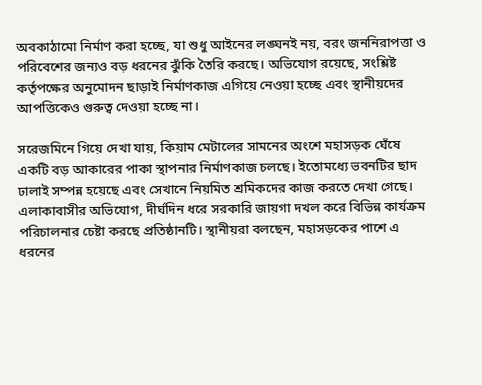অবকাঠামো নির্মাণ করা হচ্ছে, যা শুধু আইনের লঙ্ঘনই নয়, বরং জননিরাপত্তা ও পরিবেশের জন্যও বড় ধরনের ঝুঁকি তৈরি করছে। অভিযোগ রয়েছে, সংশ্লিষ্ট কর্তৃপক্ষের অনুমোদন ছাড়াই নির্মাণকাজ এগিয়ে নেওয়া হচ্ছে এবং স্থানীয়দের আপত্তিকেও গুরুত্ব দেওয়া হচ্ছে না।

সরেজমিনে গিয়ে দেখা যায়, কিয়াম মেটালের সামনের অংশে মহাসড়ক ঘেঁষে একটি বড় আকারের পাকা স্থাপনার নির্মাণকাজ চলছে। ইতোমধ্যে ভবনটির ছাদ ঢালাই সম্পন্ন হয়েছে এবং সেখানে নিয়মিত শ্রমিকদের কাজ করতে দেখা গেছে। এলাকাবাসীর অভিযোগ, দীর্ঘদিন ধরে সরকারি জায়গা দখল করে বিভিন্ন কার্যক্রম পরিচালনার চেষ্টা করছে প্রতিষ্ঠানটি। স্থানীয়রা বলছেন, মহাসড়কের পাশে এ ধরনের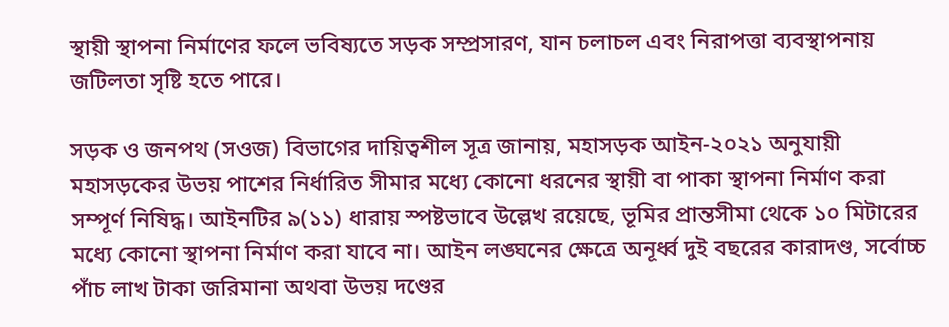স্থায়ী স্থাপনা নির্মাণের ফলে ভবিষ্যতে সড়ক সম্প্রসারণ, যান চলাচল এবং নিরাপত্তা ব্যবস্থাপনায় জটিলতা সৃষ্টি হতে পারে।

সড়ক ও জনপথ (সওজ) বিভাগের দায়িত্বশীল সূত্র জানায়, মহাসড়ক আইন-২০২১ অনুযায়ী মহাসড়কের উভয় পাশের নির্ধারিত সীমার মধ্যে কোনো ধরনের স্থায়ী বা পাকা স্থাপনা নির্মাণ করা সম্পূর্ণ নিষিদ্ধ। আইনটির ৯(১১) ধারায় স্পষ্টভাবে উল্লেখ রয়েছে, ভূমির প্রান্তসীমা থেকে ১০ মিটারের মধ্যে কোনো স্থাপনা নির্মাণ করা যাবে না। আইন লঙ্ঘনের ক্ষেত্রে অনূর্ধ্ব দুই বছরের কারাদণ্ড, সর্বোচ্চ পাঁচ লাখ টাকা জরিমানা অথবা উভয় দণ্ডের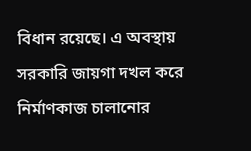বিধান রয়েছে। এ অবস্থায় সরকারি জায়গা দখল করে নির্মাণকাজ চালানোর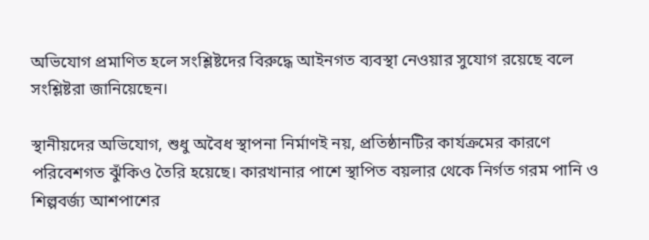অভিযোগ প্রমাণিত হলে সংশ্লিষ্টদের বিরুদ্ধে আইনগত ব্যবস্থা নেওয়ার সুযোগ রয়েছে বলে সংশ্লিষ্টরা জানিয়েছেন।

স্থানীয়দের অভিযোগ, শুধু অবৈধ স্থাপনা নির্মাণই নয়, প্রতিষ্ঠানটির কার্যক্রমের কারণে পরিবেশগত ঝুঁকিও তৈরি হয়েছে। কারখানার পাশে স্থাপিত বয়লার থেকে নির্গত গরম পানি ও শিল্পবর্জ্য আশপাশের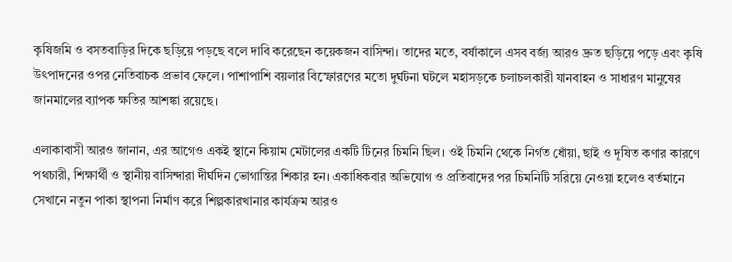কৃষিজমি ও বসতবাড়ির দিকে ছড়িয়ে পড়ছে বলে দাবি করেছেন কয়েকজন বাসিন্দা। তাদের মতে, বর্ষাকালে এসব বর্জ্য আরও দ্রুত ছড়িয়ে পড়ে এবং কৃষি উৎপাদনের ওপর নেতিবাচক প্রভাব ফেলে। পাশাপাশি বয়লার বিস্ফোরণের মতো দুর্ঘটনা ঘটলে মহাসড়কে চলাচলকারী যানবাহন ও সাধারণ মানুষের জানমালের ব্যাপক ক্ষতির আশঙ্কা রয়েছে।

এলাকাবাসী আরও জানান, এর আগেও একই স্থানে কিয়াম মেটালের একটি টিনের চিমনি ছিল। ওই চিমনি থেকে নির্গত ধোঁয়া, ছাই ও দূষিত কণার কারণে পথচারী, শিক্ষার্থী ও স্থানীয় বাসিন্দারা দীর্ঘদিন ভোগান্তির শিকার হন। একাধিকবার অভিযোগ ও প্রতিবাদের পর চিমনিটি সরিয়ে নেওয়া হলেও বর্তমানে সেখানে নতুন পাকা স্থাপনা নির্মাণ করে শিল্পকারখানার কার্যক্রম আরও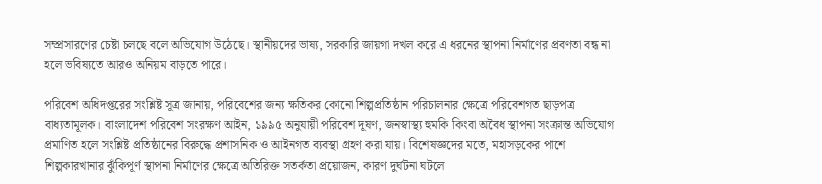সম্প্রসারণের চেষ্টা চলছে বলে অভিযোগ উঠেছে। স্থানীয়দের ভাষ্য, সরকারি জায়গা দখল করে এ ধরনের স্থাপনা নির্মাণের প্রবণতা বন্ধ না হলে ভবিষ্যতে আরও অনিয়ম বাড়তে পারে।

পরিবেশ অধিদপ্তরের সংশ্লিষ্ট সূত্র জানায়, পরিবেশের জন্য ক্ষতিকর কোনো শিল্পপ্রতিষ্ঠান পরিচালনার ক্ষেত্রে পরিবেশগত ছাড়পত্র বাধ্যতামূলক। বাংলাদেশ পরিবেশ সংরক্ষণ আইন, ১৯৯৫ অনুযায়ী পরিবেশ দূষণ, জনস্বাস্থ্য হুমকি কিংবা অবৈধ স্থাপনা সংক্রান্ত অভিযোগ প্রমাণিত হলে সংশ্লিষ্ট প্রতিষ্ঠানের বিরুদ্ধে প্রশাসনিক ও আইনগত ব্যবস্থা গ্রহণ করা যায়। বিশেষজ্ঞদের মতে, মহাসড়কের পাশে শিল্পকারখানার ঝুঁকিপূর্ণ স্থাপনা নির্মাণের ক্ষেত্রে অতিরিক্ত সতর্কতা প্রয়োজন, কারণ দুর্ঘটনা ঘটলে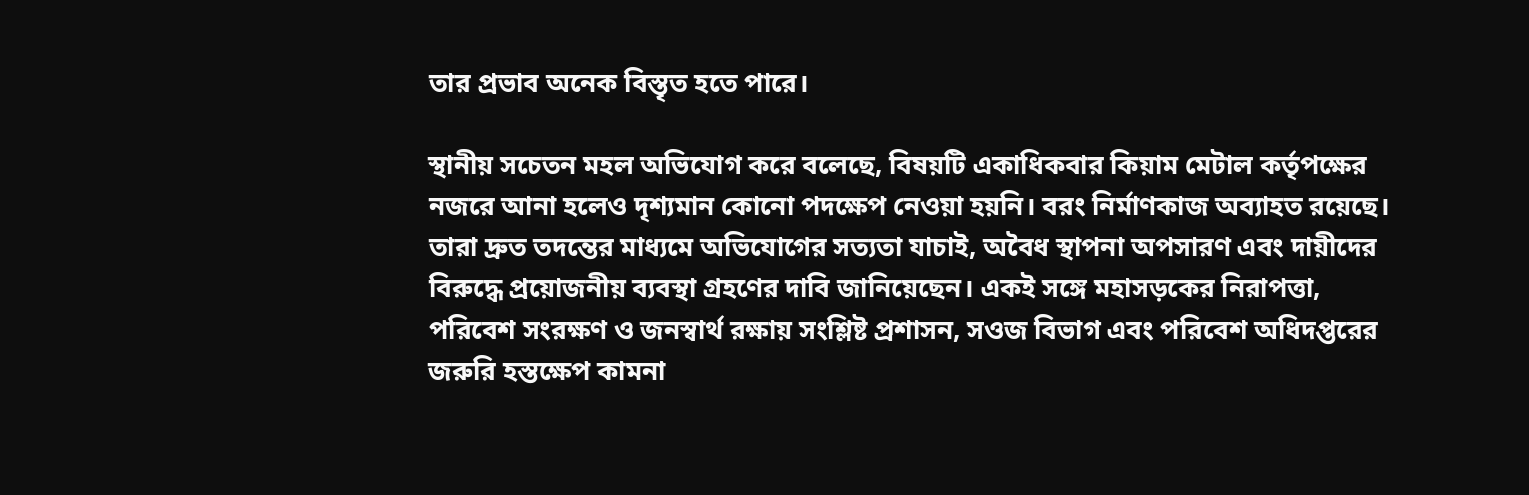তার প্রভাব অনেক বিস্তৃত হতে পারে।

স্থানীয় সচেতন মহল অভিযোগ করে বলেছে, বিষয়টি একাধিকবার কিয়াম মেটাল কর্তৃপক্ষের নজরে আনা হলেও দৃশ্যমান কোনো পদক্ষেপ নেওয়া হয়নি। বরং নির্মাণকাজ অব্যাহত রয়েছে। তারা দ্রুত তদন্তের মাধ্যমে অভিযোগের সত্যতা যাচাই, অবৈধ স্থাপনা অপসারণ এবং দায়ীদের বিরুদ্ধে প্রয়োজনীয় ব্যবস্থা গ্রহণের দাবি জানিয়েছেন। একই সঙ্গে মহাসড়কের নিরাপত্তা, পরিবেশ সংরক্ষণ ও জনস্বার্থ রক্ষায় সংশ্লিষ্ট প্রশাসন, সওজ বিভাগ এবং পরিবেশ অধিদপ্তরের জরুরি হস্তক্ষেপ কামনা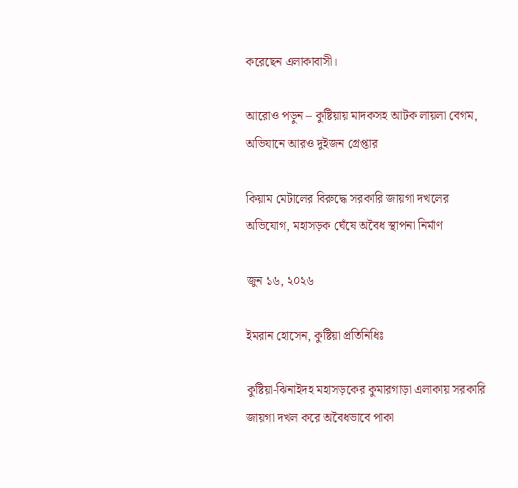করেছেন এলাকাবাসী।

আরোও পড়ুন – কুষ্টিয়ায় মাদকসহ আটক লায়লা বেগম, অভিযানে আরও দুইজন গ্রেপ্তার

কিয়াম মেটালের বিরুদ্ধে সরকারি জায়গা দখলের অভিযোগ, মহাসড়ক ঘেঁষে অবৈধ স্থাপনা নির্মাণ

জুন ১৬, ২০২৬

ইমরান হোসেন, কুষ্টিয়া প্রতিনিধিঃ

কুষ্টিয়া-ঝিনাইদহ মহাসড়কের কুমারগাড়া এলাকায় সরকারি জায়গা দখল করে অবৈধভাবে পাকা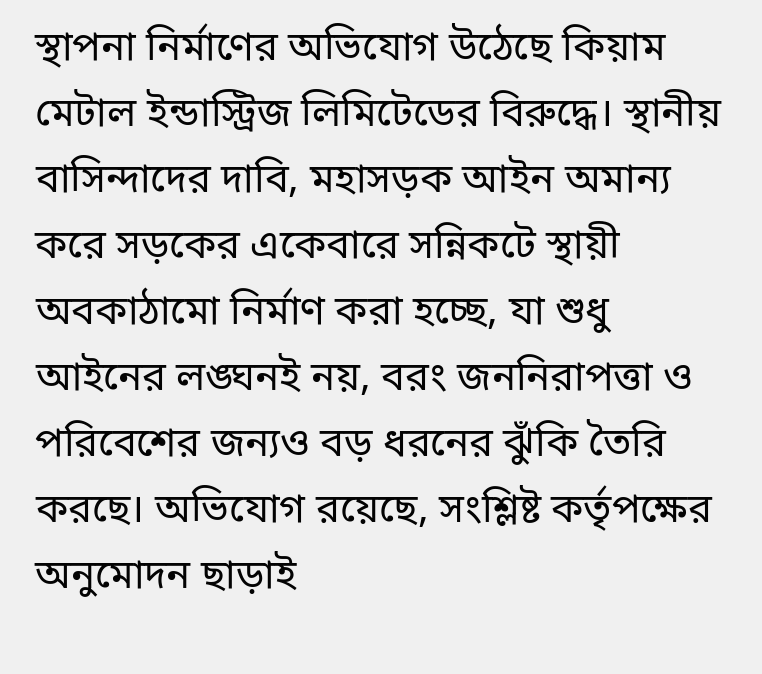স্থাপনা নির্মাণের অভিযোগ উঠেছে কিয়াম মেটাল ইন্ডাস্ট্রিজ লিমিটেডের বিরুদ্ধে। স্থানীয় বাসিন্দাদের দাবি, মহাসড়ক আইন অমান্য করে সড়কের একেবারে সন্নিকটে স্থায়ী অবকাঠামো নির্মাণ করা হচ্ছে, যা শুধু আইনের লঙ্ঘনই নয়, বরং জননিরাপত্তা ও পরিবেশের জন্যও বড় ধরনের ঝুঁকি তৈরি করছে। অভিযোগ রয়েছে, সংশ্লিষ্ট কর্তৃপক্ষের অনুমোদন ছাড়াই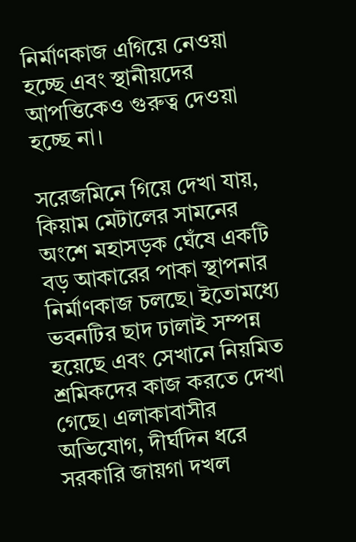নির্মাণকাজ এগিয়ে নেওয়া হচ্ছে এবং স্থানীয়দের আপত্তিকেও গুরুত্ব দেওয়া হচ্ছে না।

সরেজমিনে গিয়ে দেখা যায়, কিয়াম মেটালের সামনের অংশে মহাসড়ক ঘেঁষে একটি বড় আকারের পাকা স্থাপনার নির্মাণকাজ চলছে। ইতোমধ্যে ভবনটির ছাদ ঢালাই সম্পন্ন হয়েছে এবং সেখানে নিয়মিত শ্রমিকদের কাজ করতে দেখা গেছে। এলাকাবাসীর অভিযোগ, দীর্ঘদিন ধরে সরকারি জায়গা দখল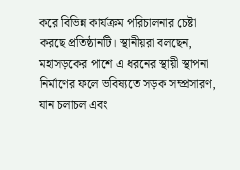করে বিভিন্ন কার্যক্রম পরিচালনার চেষ্টা করছে প্রতিষ্ঠানটি। স্থানীয়রা বলছেন, মহাসড়কের পাশে এ ধরনের স্থায়ী স্থাপনা নির্মাণের ফলে ভবিষ্যতে সড়ক সম্প্রসারণ, যান চলাচল এবং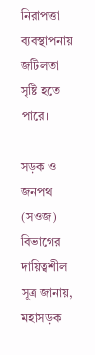নিরাপত্তা ব্যবস্থাপনায় জটিলতা সৃষ্টি হতে পারে।

সড়ক ও জনপথ (সওজ) বিভাগের দায়িত্বশীল সূত্র জানায়, মহাসড়ক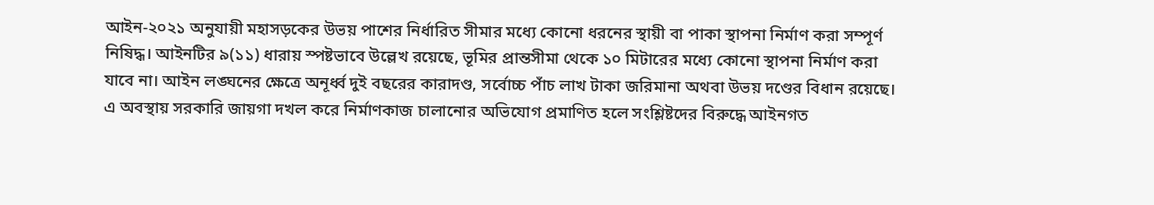আইন-২০২১ অনুযায়ী মহাসড়কের উভয় পাশের নির্ধারিত সীমার মধ্যে কোনো ধরনের স্থায়ী বা পাকা স্থাপনা নির্মাণ করা সম্পূর্ণ নিষিদ্ধ। আইনটির ৯(১১) ধারায় স্পষ্টভাবে উল্লেখ রয়েছে, ভূমির প্রান্তসীমা থেকে ১০ মিটারের মধ্যে কোনো স্থাপনা নির্মাণ করা যাবে না। আইন লঙ্ঘনের ক্ষেত্রে অনূর্ধ্ব দুই বছরের কারাদণ্ড, সর্বোচ্চ পাঁচ লাখ টাকা জরিমানা অথবা উভয় দণ্ডের বিধান রয়েছে। এ অবস্থায় সরকারি জায়গা দখল করে নির্মাণকাজ চালানোর অভিযোগ প্রমাণিত হলে সংশ্লিষ্টদের বিরুদ্ধে আইনগত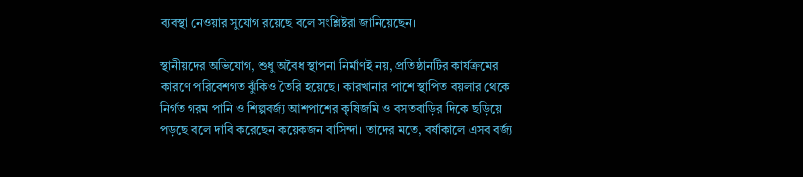ব্যবস্থা নেওয়ার সুযোগ রয়েছে বলে সংশ্লিষ্টরা জানিয়েছেন।

স্থানীয়দের অভিযোগ, শুধু অবৈধ স্থাপনা নির্মাণই নয়, প্রতিষ্ঠানটির কার্যক্রমের কারণে পরিবেশগত ঝুঁকিও তৈরি হয়েছে। কারখানার পাশে স্থাপিত বয়লার থেকে নির্গত গরম পানি ও শিল্পবর্জ্য আশপাশের কৃষিজমি ও বসতবাড়ির দিকে ছড়িয়ে পড়ছে বলে দাবি করেছেন কয়েকজন বাসিন্দা। তাদের মতে, বর্ষাকালে এসব বর্জ্য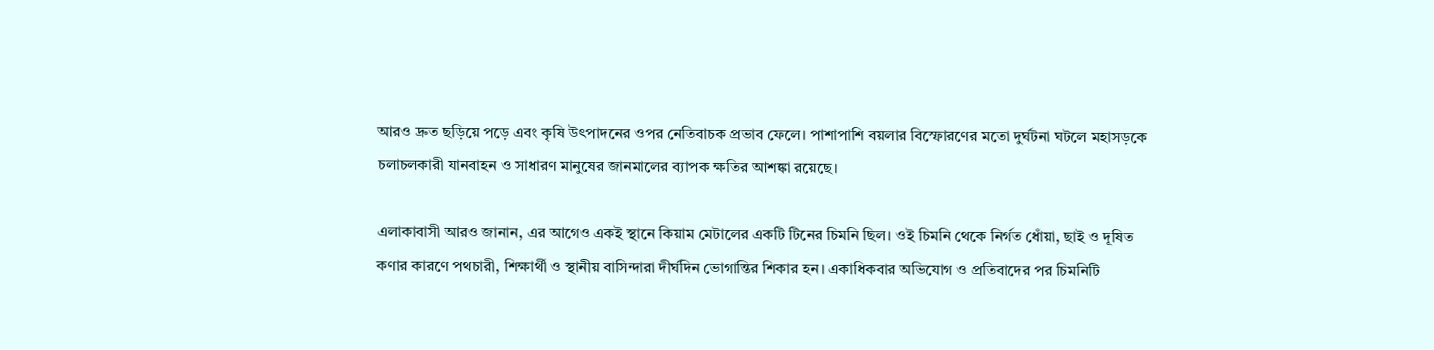আরও দ্রুত ছড়িয়ে পড়ে এবং কৃষি উৎপাদনের ওপর নেতিবাচক প্রভাব ফেলে। পাশাপাশি বয়লার বিস্ফোরণের মতো দুর্ঘটনা ঘটলে মহাসড়কে চলাচলকারী যানবাহন ও সাধারণ মানুষের জানমালের ব্যাপক ক্ষতির আশঙ্কা রয়েছে।

এলাকাবাসী আরও জানান, এর আগেও একই স্থানে কিয়াম মেটালের একটি টিনের চিমনি ছিল। ওই চিমনি থেকে নির্গত ধোঁয়া, ছাই ও দূষিত কণার কারণে পথচারী, শিক্ষার্থী ও স্থানীয় বাসিন্দারা দীর্ঘদিন ভোগান্তির শিকার হন। একাধিকবার অভিযোগ ও প্রতিবাদের পর চিমনিটি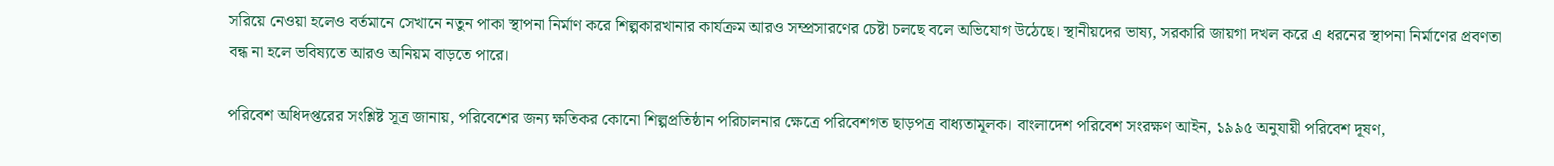সরিয়ে নেওয়া হলেও বর্তমানে সেখানে নতুন পাকা স্থাপনা নির্মাণ করে শিল্পকারখানার কার্যক্রম আরও সম্প্রসারণের চেষ্টা চলছে বলে অভিযোগ উঠেছে। স্থানীয়দের ভাষ্য, সরকারি জায়গা দখল করে এ ধরনের স্থাপনা নির্মাণের প্রবণতা বন্ধ না হলে ভবিষ্যতে আরও অনিয়ম বাড়তে পারে।

পরিবেশ অধিদপ্তরের সংশ্লিষ্ট সূত্র জানায়, পরিবেশের জন্য ক্ষতিকর কোনো শিল্পপ্রতিষ্ঠান পরিচালনার ক্ষেত্রে পরিবেশগত ছাড়পত্র বাধ্যতামূলক। বাংলাদেশ পরিবেশ সংরক্ষণ আইন, ১৯৯৫ অনুযায়ী পরিবেশ দূষণ,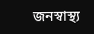জনস্বাস্থ্য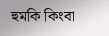হুমকি কিংবা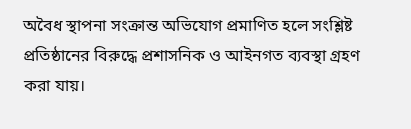অবৈধ স্থাপনা সংক্রান্ত অভিযোগ প্রমাণিত হলে সংশ্লিষ্ট প্রতিষ্ঠানের বিরুদ্ধে প্রশাসনিক ও আইনগত ব্যবস্থা গ্রহণ করা যায়।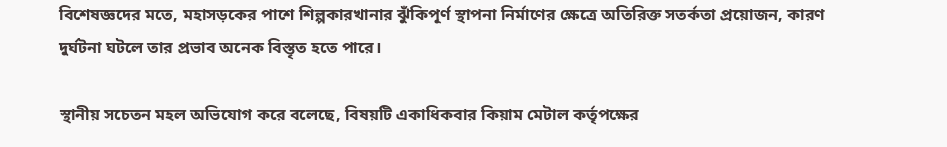বিশেষজ্ঞদের মতে, মহাসড়কের পাশে শিল্পকারখানার ঝুঁকিপূর্ণ স্থাপনা নির্মাণের ক্ষেত্রে অতিরিক্ত সতর্কতা প্রয়োজন, কারণ দুর্ঘটনা ঘটলে তার প্রভাব অনেক বিস্তৃত হতে পারে।

স্থানীয় সচেতন মহল অভিযোগ করে বলেছে, বিষয়টি একাধিকবার কিয়াম মেটাল কর্তৃপক্ষের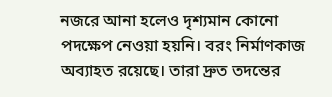নজরে আনা হলেও দৃশ্যমান কোনো পদক্ষেপ নেওয়া হয়নি। বরং নির্মাণকাজ অব্যাহত রয়েছে। তারা দ্রুত তদন্তের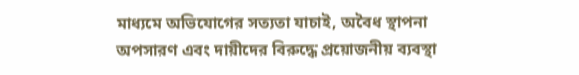মাধ্যমে অভিযোগের সত্যতা যাচাই, অবৈধ স্থাপনা অপসারণ এবং দায়ীদের বিরুদ্ধে প্রয়োজনীয় ব্যবস্থা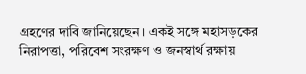গ্রহণের দাবি জানিয়েছেন। একই সঙ্গে মহাসড়কের নিরাপত্তা, পরিবেশ সংরক্ষণ ও জনস্বার্থ রক্ষায়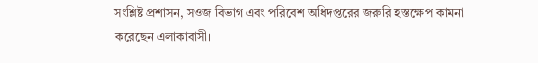সংশ্লিষ্ট প্রশাসন, সওজ বিভাগ এবং পরিবেশ অধিদপ্তরের জরুরি হস্তক্ষেপ কামনা করেছেন এলাকাবাসী।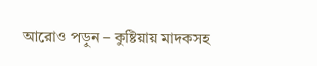আরোও পড়ুন – কুষ্টিয়ায় মাদকসহ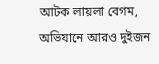আটক লায়লা বেগম, অভিযানে আরও দুইজন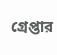গ্রেপ্তার